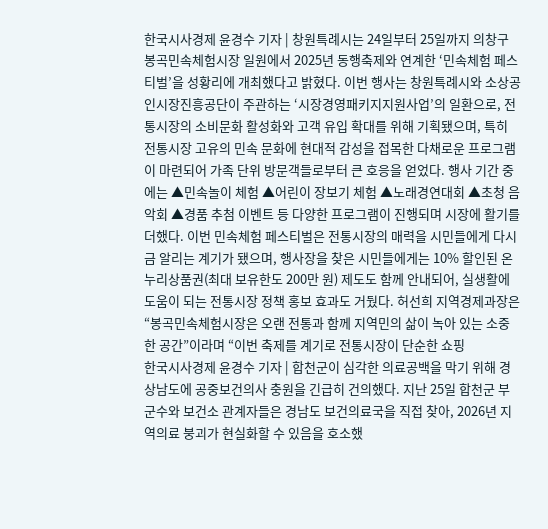한국시사경제 윤경수 기자 | 창원특례시는 24일부터 25일까지 의창구 봉곡민속체험시장 일원에서 2025년 동행축제와 연계한 ‘민속체험 페스티벌’을 성황리에 개최했다고 밝혔다. 이번 행사는 창원특례시와 소상공인시장진흥공단이 주관하는 ‘시장경영패키지지원사업’의 일환으로, 전통시장의 소비문화 활성화와 고객 유입 확대를 위해 기획됐으며, 특히 전통시장 고유의 민속 문화에 현대적 감성을 접목한 다채로운 프로그램이 마련되어 가족 단위 방문객들로부터 큰 호응을 얻었다. 행사 기간 중에는 ▲민속놀이 체험 ▲어린이 장보기 체험 ▲노래경연대회 ▲초청 음악회 ▲경품 추첨 이벤트 등 다양한 프로그램이 진행되며 시장에 활기를 더했다. 이번 민속체험 페스티벌은 전통시장의 매력을 시민들에게 다시금 알리는 계기가 됐으며, 행사장을 찾은 시민들에게는 10% 할인된 온누리상품권(최대 보유한도 200만 원) 제도도 함께 안내되어, 실생활에 도움이 되는 전통시장 정책 홍보 효과도 거뒀다. 허선희 지역경제과장은 “봉곡민속체험시장은 오랜 전통과 함께 지역민의 삶이 녹아 있는 소중한 공간”이라며 “이번 축제를 계기로 전통시장이 단순한 쇼핑
한국시사경제 윤경수 기자 | 합천군이 심각한 의료공백을 막기 위해 경상남도에 공중보건의사 충원을 긴급히 건의했다. 지난 25일 합천군 부군수와 보건소 관계자들은 경남도 보건의료국을 직접 찾아, 2026년 지역의료 붕괴가 현실화할 수 있음을 호소했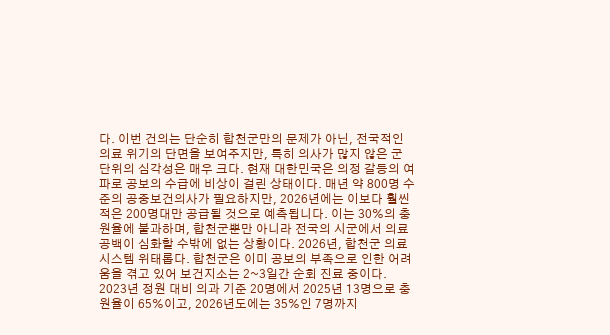다. 이번 건의는 단순히 합천군만의 문제가 아닌, 전국적인 의료 위기의 단면을 보여주지만, 특히 의사가 많지 않은 군 단위의 심각성은 매우 크다. 현재 대한민국은 의정 갈등의 여파로 공보의 수급에 비상이 걸린 상태이다. 매년 약 800명 수준의 공중보건의사가 필요하지만, 2026년에는 이보다 훨씬 적은 200명대만 공급될 것으로 예측됩니다. 이는 30%의 충원율에 불과하며, 합천군뿐만 아니라 전국의 시군에서 의료공백이 심화할 수밖에 없는 상황이다. 2026년, 합천군 의료 시스템 위태롭다. 합천군은 이미 공보의 부족으로 인한 어려움을 겪고 있어 보건지소는 2~3일간 순회 진료 중이다. 2023년 정원 대비 의과 기준 20명에서 2025년 13명으로 충원율이 65%이고, 2026년도에는 35%인 7명까지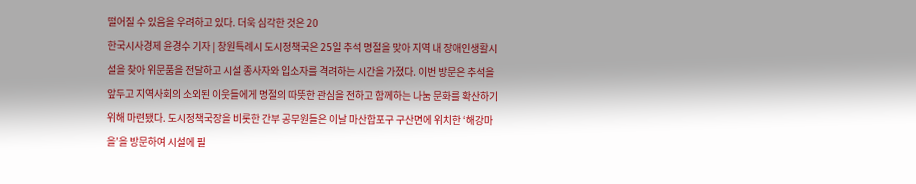떨어질 수 있음을 우려하고 있다. 더욱 심각한 것은 20
한국시사경제 윤경수 기자 | 창원특례시 도시정책국은 25일 추석 명절을 맞아 지역 내 장애인생활시설을 찾아 위문품을 전달하고 시설 종사자와 입소자를 격려하는 시간을 가졌다. 이번 방문은 추석을 앞두고 지역사회의 소외된 이웃들에게 명절의 따뜻한 관심을 전하고 함께하는 나눔 문화를 확산하기 위해 마련됐다. 도시정책국장을 비롯한 간부 공무원들은 이날 마산합포구 구산면에 위치한 ‘해강마을’을 방문하여 시설에 필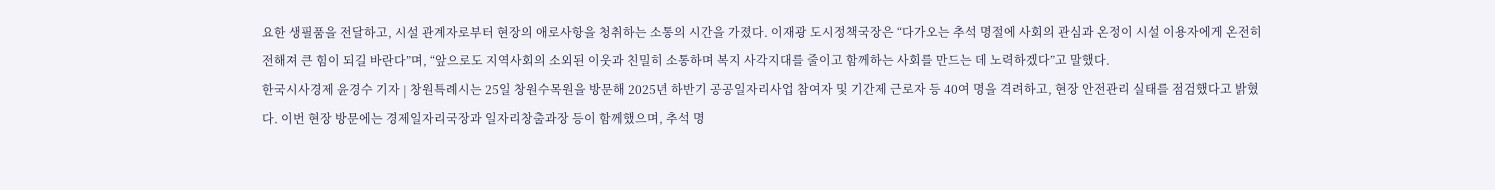요한 생필품을 전달하고, 시설 관계자로부터 현장의 애로사항을 청취하는 소통의 시간을 가졌다. 이재광 도시정책국장은 “다가오는 추석 명절에 사회의 관심과 온정이 시설 이용자에게 온전히 전해져 큰 힘이 되길 바란다”며, “앞으로도 지역사회의 소외된 이웃과 친밀히 소통하며 복지 사각지대를 줄이고 함께하는 사회를 만드는 데 노력하겠다”고 말했다.
한국시사경제 윤경수 기자 | 창원특례시는 25일 창원수목원을 방문해 2025년 하반기 공공일자리사업 참여자 및 기간제 근로자 등 40여 명을 격려하고, 현장 안전관리 실태를 점검했다고 밝혔다. 이번 현장 방문에는 경제일자리국장과 일자리창출과장 등이 함께했으며, 추석 명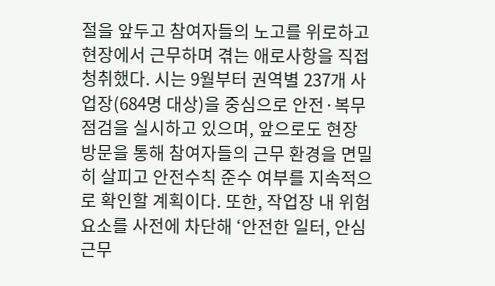절을 앞두고 참여자들의 노고를 위로하고 현장에서 근무하며 겪는 애로사항을 직접 청취했다. 시는 9월부터 권역별 237개 사업장(684명 대상)을 중심으로 안전·복무 점검을 실시하고 있으며, 앞으로도 현장 방문을 통해 참여자들의 근무 환경을 면밀히 살피고 안전수칙 준수 여부를 지속적으로 확인할 계획이다. 또한, 작업장 내 위험요소를 사전에 차단해 ‘안전한 일터, 안심 근무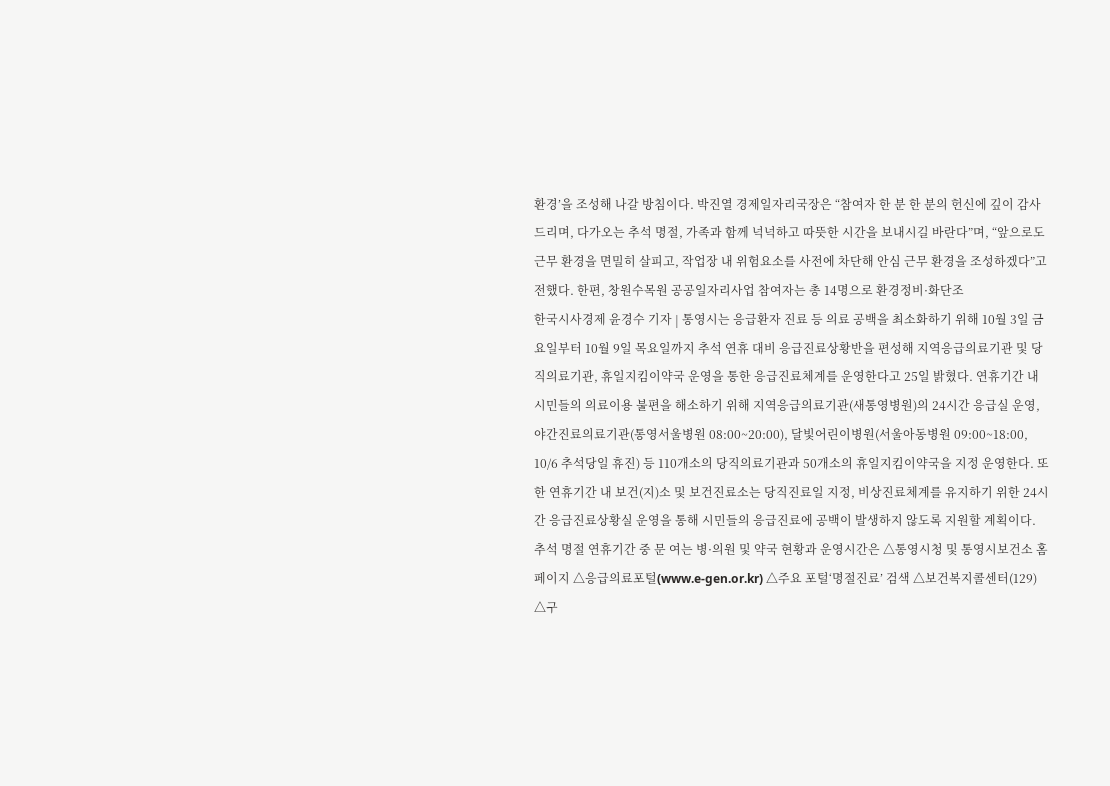환경’을 조성해 나갈 방침이다. 박진열 경제일자리국장은 “참여자 한 분 한 분의 헌신에 깊이 감사드리며, 다가오는 추석 명절, 가족과 함께 넉넉하고 따뜻한 시간을 보내시길 바란다”며, “앞으로도 근무 환경을 면밀히 살피고, 작업장 내 위험요소를 사전에 차단해 안심 근무 환경을 조성하겠다”고 전했다. 한편, 창원수목원 공공일자리사업 참여자는 총 14명으로 환경정비·화단조
한국시사경제 윤경수 기자 | 통영시는 응급환자 진료 등 의료 공백을 최소화하기 위해 10월 3일 금요일부터 10월 9일 목요일까지 추석 연휴 대비 응급진료상황반을 편성해 지역응급의료기관 및 당직의료기관, 휴일지킴이약국 운영을 통한 응급진료체계를 운영한다고 25일 밝혔다. 연휴기간 내 시민들의 의료이용 불편을 해소하기 위해 지역응급의료기관(새통영병원)의 24시간 응급실 운영, 야간진료의료기관(통영서울병원 08:00~20:00), 달빛어린이병원(서울아동병원 09:00~18:00, 10/6 추석당일 휴진) 등 110개소의 당직의료기관과 50개소의 휴일지킴이약국을 지정 운영한다. 또한 연휴기간 내 보건(지)소 및 보건진료소는 당직진료일 지정, 비상진료체계를 유지하기 위한 24시간 응급진료상황실 운영을 통해 시민들의 응급진료에 공백이 발생하지 않도록 지원할 계획이다. 추석 명절 연휴기간 중 문 여는 병·의원 및 약국 현황과 운영시간은 △통영시청 및 통영시보건소 홈페이지 △응급의료포털(www.e-gen.or.kr) △주요 포털‘명절진료’ 검색 △보건복지콜센터(129) △구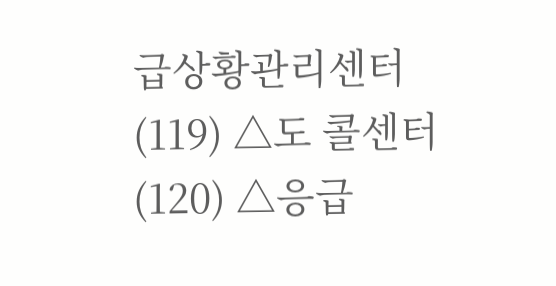급상황관리센터(119) △도 콜센터(120) △응급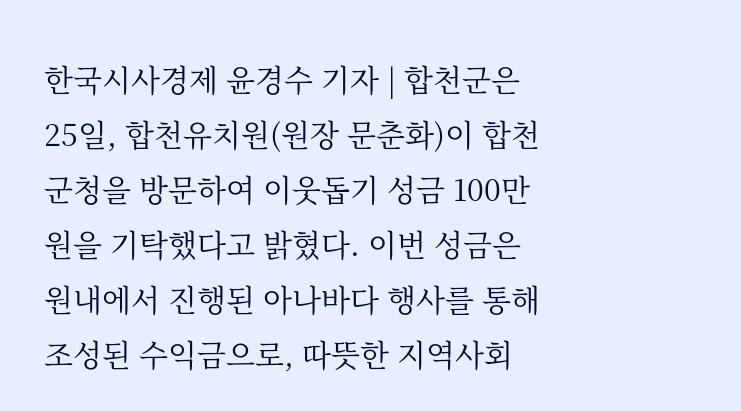한국시사경제 윤경수 기자 | 합천군은 25일, 합천유치원(원장 문춘화)이 합천군청을 방문하여 이웃돕기 성금 100만원을 기탁했다고 밝혔다. 이번 성금은 원내에서 진행된 아나바다 행사를 통해 조성된 수익금으로, 따뜻한 지역사회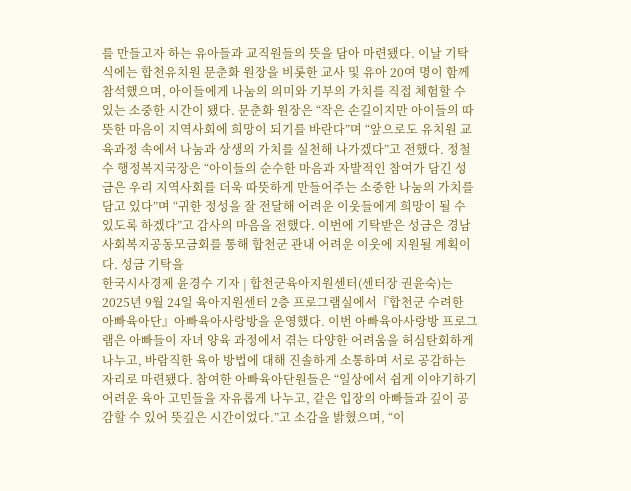를 만들고자 하는 유아들과 교직원들의 뜻을 담아 마련됐다. 이날 기탁식에는 합천유치원 문춘화 원장을 비롯한 교사 및 유아 20여 명이 함께 참석했으며, 아이들에게 나눔의 의미와 기부의 가치를 직접 체험할 수 있는 소중한 시간이 됐다. 문춘화 원장은 “작은 손길이지만 아이들의 따뜻한 마음이 지역사회에 희망이 되기를 바란다”며 “앞으로도 유치원 교육과정 속에서 나눔과 상생의 가치를 실천해 나가겠다”고 전했다. 정철수 행정복지국장은 “아이들의 순수한 마음과 자발적인 참여가 담긴 성금은 우리 지역사회를 더욱 따뜻하게 만들어주는 소중한 나눔의 가치를 담고 있다”며 “귀한 정성을 잘 전달해 어려운 이웃들에게 희망이 될 수 있도록 하겠다”고 감사의 마음을 전했다. 이번에 기탁받은 성금은 경남사회복지공동모금회를 통해 합천군 관내 어려운 이웃에 지원될 계획이다. 성금 기탁을
한국시사경제 윤경수 기자 | 합천군육아지원센터(센터장 권윤숙)는 2025년 9월 24일 육아지원센터 2층 프로그램실에서『합천군 수려한 아빠육아단』아빠육아사랑방을 운영했다. 이번 아빠육아사랑방 프로그램은 아빠들이 자녀 양육 과정에서 겪는 다양한 어려움을 허심탄회하게 나누고, 바람직한 육아 방법에 대해 진솔하게 소통하며 서로 공감하는 자리로 마련됐다. 참여한 아빠육아단원들은 “일상에서 쉽게 이야기하기 어려운 육아 고민들을 자유롭게 나누고, 같은 입장의 아빠들과 깊이 공감할 수 있어 뜻깊은 시간이었다.”고 소감을 밝혔으며, “이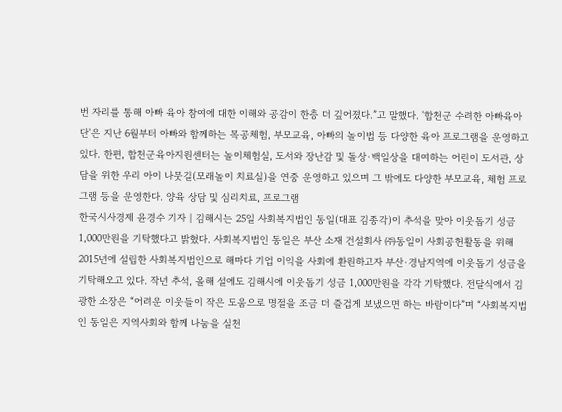번 자리를 통해 아빠 육아 참여에 대한 이해와 공감이 한층 더 깊어졌다.”고 말했다. '합천군 수려한 아빠육아단'은 지난 6월부터 아빠와 함께하는 목공체험, 부모교육, 아빠의 놀이법 등 다양한 육아 프로그램을 운영하고 있다. 한편, 합천군육아지원센터는 놀이체험실, 도서와 장난감 및 돌상·백일상을 대여하는 어린이 도서관, 상담을 위한 우리 아이 나뭇길(모래놀이 치료실)을 연중 운영하고 있으며 그 밖에도 다양한 부모교육, 체험 프로그램 등을 운영한다. 양육 상담 및 심리치료, 프로그램
한국시사경제 윤경수 기자 | 김해시는 25일 사회복지법인 동일(대표 김종각)이 추석을 맞아 이웃돕기 성금 1,000만원을 기탁했다고 밝혔다. 사회복지법인 동일은 부산 소재 건설회사 ㈜동일이 사회공헌활동을 위해 2015년에 설립한 사회복지법인으로 해마다 기업 이익을 사회에 환원하고자 부산·경남지역에 이웃돕기 성금을 기탁해오고 있다. 작년 추석, 올해 설에도 김해시에 이웃돕기 성금 1,000만원을 각각 기탁했다. 전달식에서 김광한 소장은 “어려운 이웃들이 작은 도움으로 명절을 조금 더 즐겁게 보냈으면 하는 바람이다”며 “사회복지법인 동일은 지역사회와 함께 나눔을 실천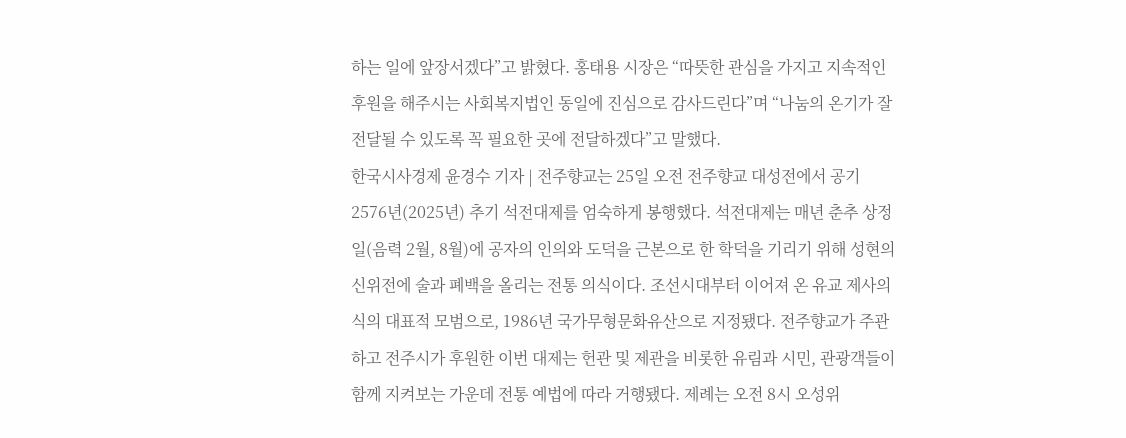하는 일에 앞장서겠다”고 밝혔다. 홍태용 시장은 “따뜻한 관심을 가지고 지속적인 후원을 해주시는 사회복지법인 동일에 진심으로 감사드린다”며 “나눔의 온기가 잘 전달될 수 있도록 꼭 필요한 곳에 전달하겠다”고 말했다.
한국시사경제 윤경수 기자 | 전주향교는 25일 오전 전주향교 대성전에서 공기 2576년(2025년) 추기 석전대제를 엄숙하게 봉행했다. 석전대제는 매년 춘추 상정일(음력 2월, 8월)에 공자의 인의와 도덕을 근본으로 한 학덕을 기리기 위해 성현의 신위전에 술과 폐백을 올리는 전통 의식이다. 조선시대부터 이어져 온 유교 제사의식의 대표적 모범으로, 1986년 국가무형문화유산으로 지정됐다. 전주향교가 주관하고 전주시가 후원한 이번 대제는 헌관 및 제관을 비롯한 유림과 시민, 관광객들이 함께 지켜보는 가운데 전통 예법에 따라 거행됐다. 제례는 오전 8시 오성위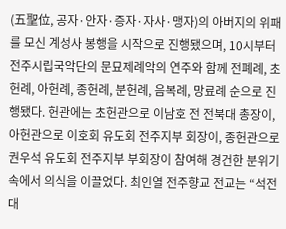(五聖位, 공자·안자·증자·자사·맹자)의 아버지의 위패를 모신 계성사 봉행을 시작으로 진행됐으며, 10시부터 전주시립국악단의 문묘제례악의 연주와 함께 전폐례, 초헌례, 아헌례, 종헌례, 분헌례, 음복례, 망료례 순으로 진행됐다. 헌관에는 초헌관으로 이남호 전 전북대 총장이, 아헌관으로 이호회 유도회 전주지부 회장이, 종헌관으로 권우석 유도회 전주지부 부회장이 참여해 경건한 분위기 속에서 의식을 이끌었다. 최인열 전주향교 전교는 “석전대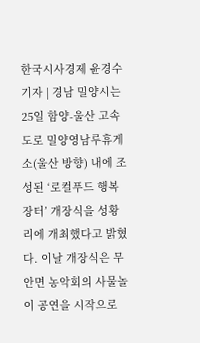한국시사경제 윤경수 기자 | 경남 밀양시는 25일 함양-울산 고속도로 밀양영남루휴게소(울산 방향) 내에 조성된 ‘로컬푸드 행복장터’ 개장식을 성황리에 개최했다고 밝혔다. 이날 개장식은 무안면 농악회의 사물놀이 공연을 시작으로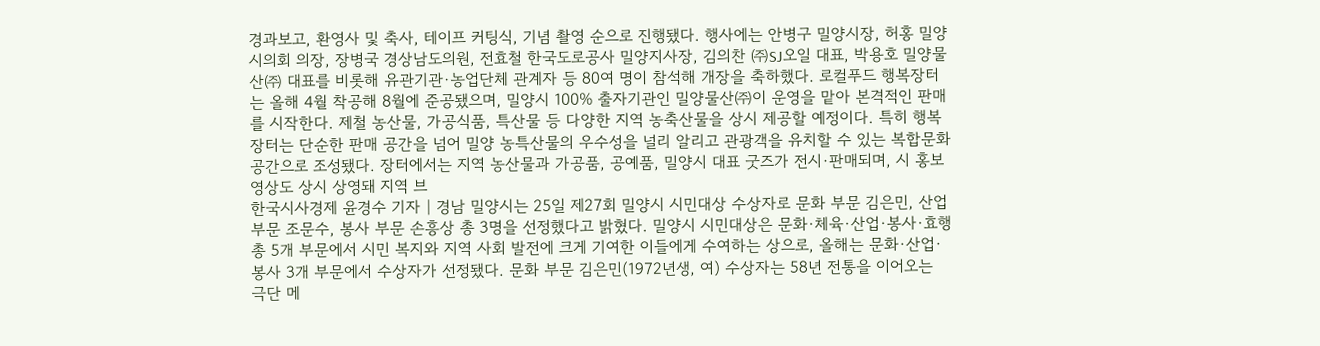경과보고, 환영사 및 축사, 테이프 커팅식, 기념 촬영 순으로 진행됐다. 행사에는 안병구 밀양시장, 허홍 밀양시의회 의장, 장병국 경상남도의원, 전효철 한국도로공사 밀양지사장, 김의찬 ㈜SJ오일 대표, 박용호 밀양물산㈜ 대표를 비롯해 유관기관·농업단체 관계자 등 80여 명이 참석해 개장을 축하했다. 로컬푸드 행복장터는 올해 4월 착공해 8월에 준공됐으며, 밀양시 100% 출자기관인 밀양물산㈜이 운영을 맡아 본격적인 판매를 시작한다. 제철 농산물, 가공식품, 특산물 등 다양한 지역 농축산물을 상시 제공할 예정이다. 특히 행복장터는 단순한 판매 공간을 넘어 밀양 농특산물의 우수성을 널리 알리고 관광객을 유치할 수 있는 복합문화공간으로 조성됐다. 장터에서는 지역 농산물과 가공품, 공예품, 밀양시 대표 굿즈가 전시·판매되며, 시 홍보영상도 상시 상영돼 지역 브
한국시사경제 윤경수 기자 | 경남 밀양시는 25일 제27회 밀양시 시민대상 수상자로 문화 부문 김은민, 산업 부문 조문수, 봉사 부문 손흥상 총 3명을 선정했다고 밝혔다. 밀양시 시민대상은 문화·체육·산업·봉사·효행 총 5개 부문에서 시민 복지와 지역 사회 발전에 크게 기여한 이들에게 수여하는 상으로, 올해는 문화·산업·봉사 3개 부문에서 수상자가 선정됐다. 문화 부문 김은민(1972년생, 여) 수상자는 58년 전통을 이어오는 극단 메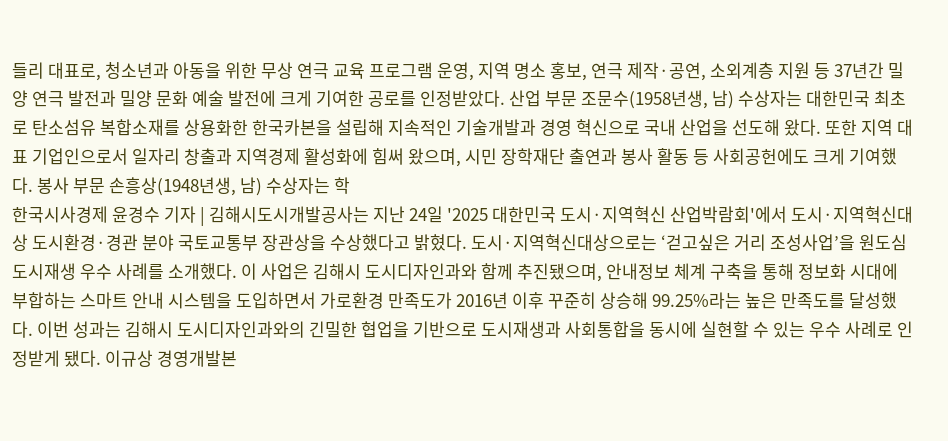들리 대표로, 청소년과 아동을 위한 무상 연극 교육 프로그램 운영, 지역 명소 홍보, 연극 제작·공연, 소외계층 지원 등 37년간 밀양 연극 발전과 밀양 문화 예술 발전에 크게 기여한 공로를 인정받았다. 산업 부문 조문수(1958년생, 남) 수상자는 대한민국 최초로 탄소섬유 복합소재를 상용화한 한국카본을 설립해 지속적인 기술개발과 경영 혁신으로 국내 산업을 선도해 왔다. 또한 지역 대표 기업인으로서 일자리 창출과 지역경제 활성화에 힘써 왔으며, 시민 장학재단 출연과 봉사 활동 등 사회공헌에도 크게 기여했다. 봉사 부문 손흥상(1948년생, 남) 수상자는 학
한국시사경제 윤경수 기자 | 김해시도시개발공사는 지난 24일 '2025 대한민국 도시·지역혁신 산업박람회'에서 도시·지역혁신대상 도시환경·경관 분야 국토교통부 장관상을 수상했다고 밝혔다. 도시·지역혁신대상으로는 ‘걷고싶은 거리 조성사업’을 원도심 도시재생 우수 사례를 소개했다. 이 사업은 김해시 도시디자인과와 함께 추진됐으며, 안내정보 체계 구축을 통해 정보화 시대에 부합하는 스마트 안내 시스템을 도입하면서 가로환경 만족도가 2016년 이후 꾸준히 상승해 99.25%라는 높은 만족도를 달성했다. 이번 성과는 김해시 도시디자인과와의 긴밀한 협업을 기반으로 도시재생과 사회통합을 동시에 실현할 수 있는 우수 사례로 인정받게 됐다. 이규상 경영개발본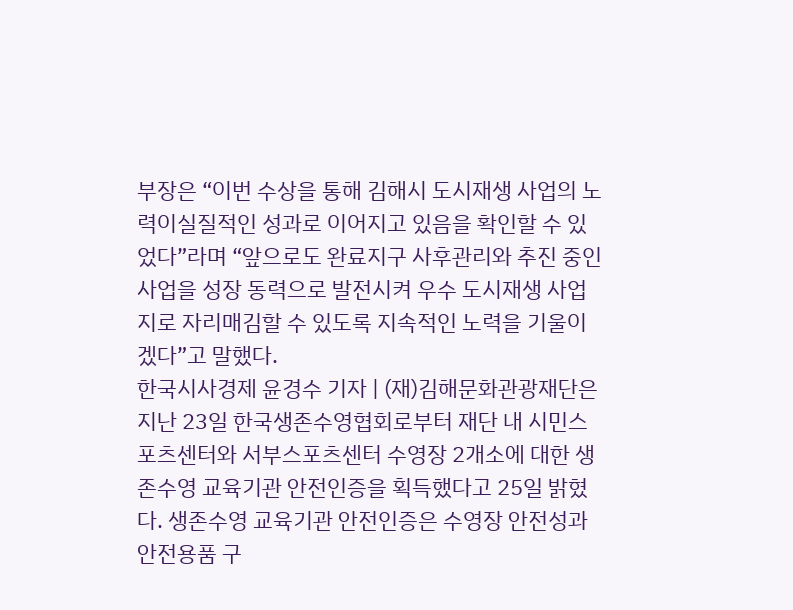부장은 “이번 수상을 통해 김해시 도시재생 사업의 노력이실질적인 성과로 이어지고 있음을 확인할 수 있었다”라며 “앞으로도 완료지구 사후관리와 추진 중인 사업을 성장 동력으로 발전시켜 우수 도시재생 사업지로 자리매김할 수 있도록 지속적인 노력을 기울이겠다”고 말했다.
한국시사경제 윤경수 기자 | (재)김해문화관광재단은 지난 23일 한국생존수영협회로부터 재단 내 시민스포츠센터와 서부스포츠센터 수영장 2개소에 대한 생존수영 교육기관 안전인증을 획득했다고 25일 밝혔다. 생존수영 교육기관 안전인증은 수영장 안전성과 안전용품 구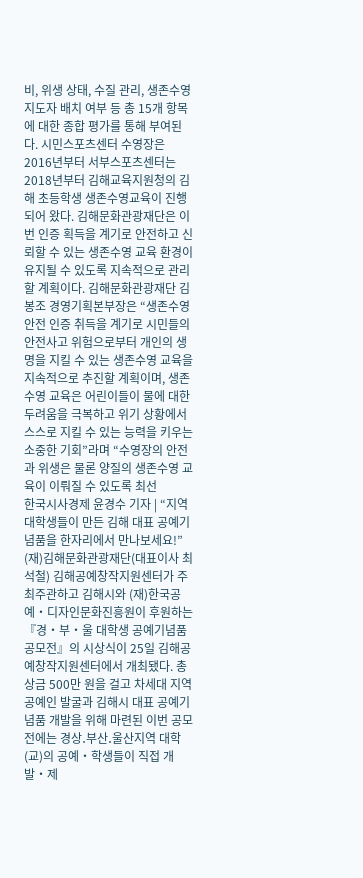비, 위생 상태, 수질 관리, 생존수영 지도자 배치 여부 등 총 15개 항목에 대한 종합 평가를 통해 부여된다. 시민스포츠센터 수영장은 2016년부터 서부스포츠센터는 2018년부터 김해교육지원청의 김해 초등학생 생존수영교육이 진행되어 왔다. 김해문화관광재단은 이번 인증 획득을 계기로 안전하고 신뢰할 수 있는 생존수영 교육 환경이 유지될 수 있도록 지속적으로 관리할 계획이다. 김해문화관광재단 김봉조 경영기획본부장은 “생존수영 안전 인증 취득을 계기로 시민들의 안전사고 위험으로부터 개인의 생명을 지킬 수 있는 생존수영 교육을 지속적으로 추진할 계획이며, 생존수영 교육은 어린이들이 물에 대한 두려움을 극복하고 위기 상황에서 스스로 지킬 수 있는 능력을 키우는 소중한 기회”라며 “수영장의 안전과 위생은 물론 양질의 생존수영 교육이 이뤄질 수 있도록 최선
한국시사경제 윤경수 기자 | “지역대학생들이 만든 김해 대표 공예기념품을 한자리에서 만나보세요!” (재)김해문화관광재단(대표이사 최석철) 김해공예창작지원센터가 주최주관하고 김해시와 (재)한국공예・디자인문화진흥원이 후원하는『경・부・울 대학생 공예기념품 공모전』의 시상식이 25일 김해공예창작지원센터에서 개최됐다. 총상금 500만 원을 걸고 차세대 지역공예인 발굴과 김해시 대표 공예기념품 개발을 위해 마련된 이번 공모전에는 경상․부산․울산지역 대학(교)의 공예・학생들이 직접 개발・제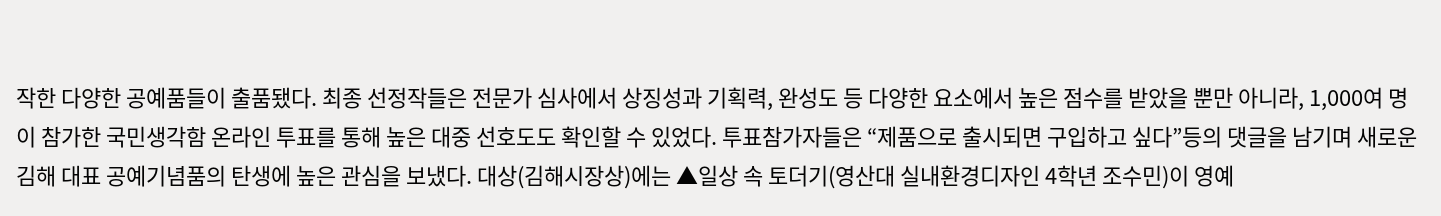작한 다양한 공예품들이 출품됐다. 최종 선정작들은 전문가 심사에서 상징성과 기획력, 완성도 등 다양한 요소에서 높은 점수를 받았을 뿐만 아니라, 1,000여 명이 참가한 국민생각함 온라인 투표를 통해 높은 대중 선호도도 확인할 수 있었다. 투표참가자들은 “제품으로 출시되면 구입하고 싶다”등의 댓글을 남기며 새로운 김해 대표 공예기념품의 탄생에 높은 관심을 보냈다. 대상(김해시장상)에는 ▲일상 속 토더기(영산대 실내환경디자인 4학년 조수민)이 영예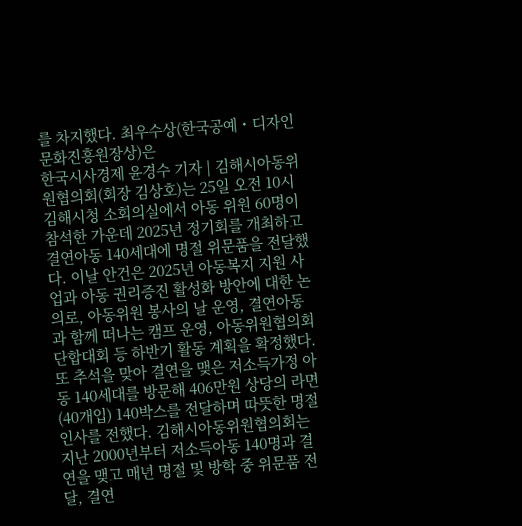를 차지했다. 최우수상(한국공예・디자인문화진흥원장상)은
한국시사경제 윤경수 기자 | 김해시아동위원협의회(회장 김상호)는 25일 오전 10시 김해시청 소회의실에서 아동 위원 60명이 참석한 가운데 2025년 정기회를 개최하고 결연아동 140세대에 명절 위문품을 전달했다. 이날 안건은 2025년 아동복지 지원 사업과 아동 권리증진 활성화 방안에 대한 논의로, 아동위원 봉사의 날 운영, 결연아동과 함께 떠나는 캠프 운영, 아동위원협의회 단합대회 등 하반기 활동 계획을 확정했다. 또 추석을 맞아 결연을 맺은 저소득가정 아동 140세대를 방문해 406만원 상당의 라면(40개입) 140박스를 전달하며 따뜻한 명절 인사를 전했다. 김해시아동위원협의회는 지난 2000년부터 저소득아동 140명과 결연을 맺고 매년 명절 및 방학 중 위문품 전달, 결연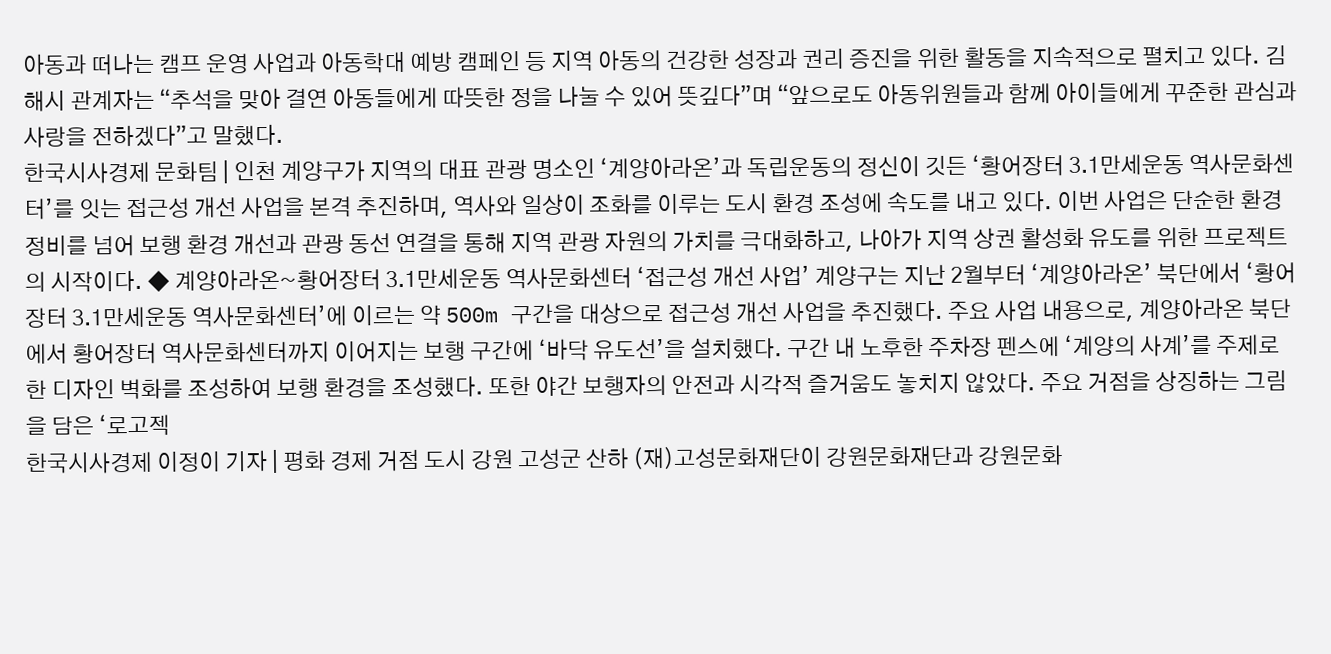아동과 떠나는 캠프 운영 사업과 아동학대 예방 캠페인 등 지역 아동의 건강한 성장과 권리 증진을 위한 활동을 지속적으로 펼치고 있다. 김해시 관계자는 “추석을 맞아 결연 아동들에게 따뜻한 정을 나눌 수 있어 뜻깊다”며 “앞으로도 아동위원들과 함께 아이들에게 꾸준한 관심과 사랑을 전하겠다”고 말했다.
한국시사경제 문화팀 | 인천 계양구가 지역의 대표 관광 명소인 ‘계양아라온’과 독립운동의 정신이 깃든 ‘황어장터 3․1만세운동 역사문화센터’를 잇는 접근성 개선 사업을 본격 추진하며, 역사와 일상이 조화를 이루는 도시 환경 조성에 속도를 내고 있다. 이번 사업은 단순한 환경 정비를 넘어 보행 환경 개선과 관광 동선 연결을 통해 지역 관광 자원의 가치를 극대화하고, 나아가 지역 상권 활성화 유도를 위한 프로젝트의 시작이다. ◆ 계양아라온~황어장터 3․1만세운동 역사문화센터 ‘접근성 개선 사업’ 계양구는 지난 2월부터 ‘계양아라온’ 북단에서 ‘황어장터 3․1만세운동 역사문화센터’에 이르는 약 500m 구간을 대상으로 접근성 개선 사업을 추진했다. 주요 사업 내용으로, 계양아라온 북단에서 황어장터 역사문화센터까지 이어지는 보행 구간에 ‘바닥 유도선’을 설치했다. 구간 내 노후한 주차장 펜스에 ‘계양의 사계’를 주제로 한 디자인 벽화를 조성하여 보행 환경을 조성했다. 또한 야간 보행자의 안전과 시각적 즐거움도 놓치지 않았다. 주요 거점을 상징하는 그림을 담은 ‘로고젝
한국시사경제 이정이 기자 | 평화 경제 거점 도시 강원 고성군 산하 (재)고성문화재단이 강원문화재단과 강원문화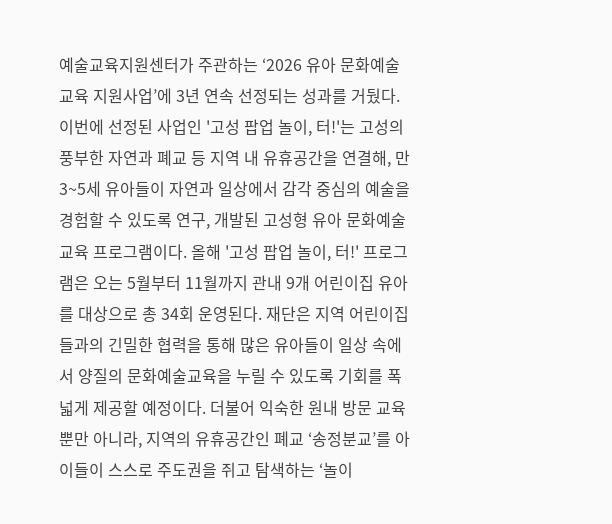예술교육지원센터가 주관하는 ‘2026 유아 문화예술교육 지원사업’에 3년 연속 선정되는 성과를 거뒀다. 이번에 선정된 사업인 '고성 팝업 놀이, 터!'는 고성의 풍부한 자연과 폐교 등 지역 내 유휴공간을 연결해, 만 3~5세 유아들이 자연과 일상에서 감각 중심의 예술을 경험할 수 있도록 연구, 개발된 고성형 유아 문화예술교육 프로그램이다. 올해 '고성 팝업 놀이, 터!' 프로그램은 오는 5월부터 11월까지 관내 9개 어린이집 유아를 대상으로 총 34회 운영된다. 재단은 지역 어린이집들과의 긴밀한 협력을 통해 많은 유아들이 일상 속에서 양질의 문화예술교육을 누릴 수 있도록 기회를 폭넓게 제공할 예정이다. 더불어 익숙한 원내 방문 교육뿐만 아니라, 지역의 유휴공간인 폐교 ‘송정분교’를 아이들이 스스로 주도권을 쥐고 탐색하는 ‘놀이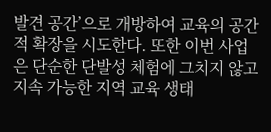발견 공간’으로 개방하여 교육의 공간적 확장을 시도한다. 또한 이번 사업은 단순한 단발성 체험에 그치지 않고 지속 가능한 지역 교육 생태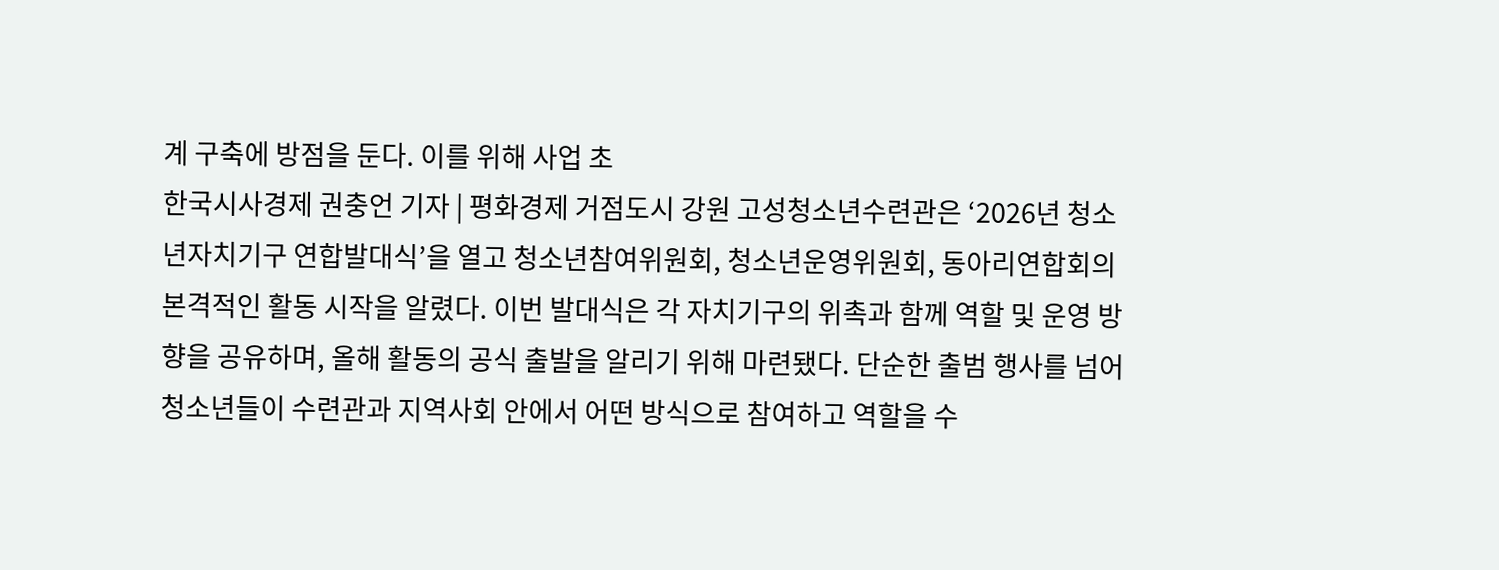계 구축에 방점을 둔다. 이를 위해 사업 초
한국시사경제 권충언 기자 | 평화경제 거점도시 강원 고성청소년수련관은 ‘2026년 청소년자치기구 연합발대식’을 열고 청소년참여위원회, 청소년운영위원회, 동아리연합회의 본격적인 활동 시작을 알렸다. 이번 발대식은 각 자치기구의 위촉과 함께 역할 및 운영 방향을 공유하며, 올해 활동의 공식 출발을 알리기 위해 마련됐다. 단순한 출범 행사를 넘어 청소년들이 수련관과 지역사회 안에서 어떤 방식으로 참여하고 역할을 수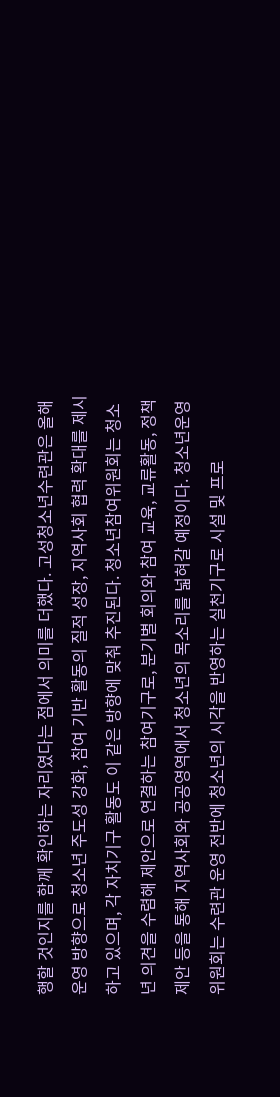행할 것인지를 함께 확인하는 자리였다는 점에서 의미를 더했다. 고성청소년수련관은 올해 운영 방향으로 청소년 주도성 강화, 참여 기반 활동의 질적 성장, 지역사회 협력 확대를 제시하고 있으며, 각 자치기구 활동도 이 같은 방향에 맞춰 추진된다. 청소년참여위원회는 청소년 의견을 수렴해 제안으로 연결하는 참여기구로, 분기별 회의와 참여 교육, 교류활동, 정책 제안 등을 통해 지역사회와 공공영역에서 청소년의 목소리를 넓혀갈 예정이다. 청소년운영위원회는 수련관 운영 전반에 청소년의 시각을 반영하는 실천기구로 시설 및 프로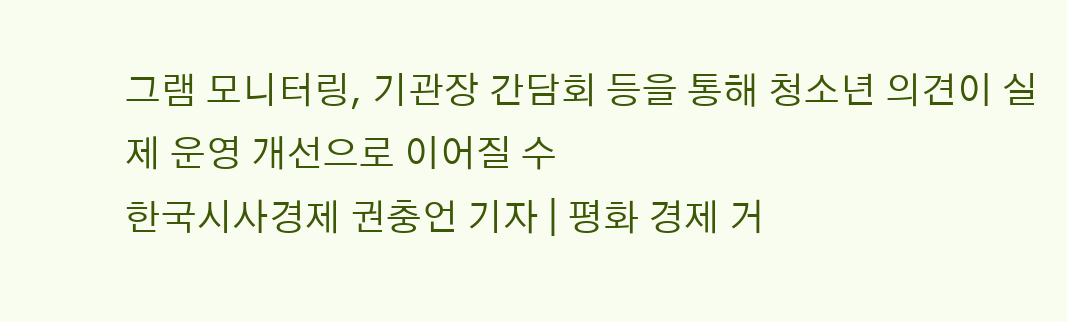그램 모니터링, 기관장 간담회 등을 통해 청소년 의견이 실제 운영 개선으로 이어질 수
한국시사경제 권충언 기자 | 평화 경제 거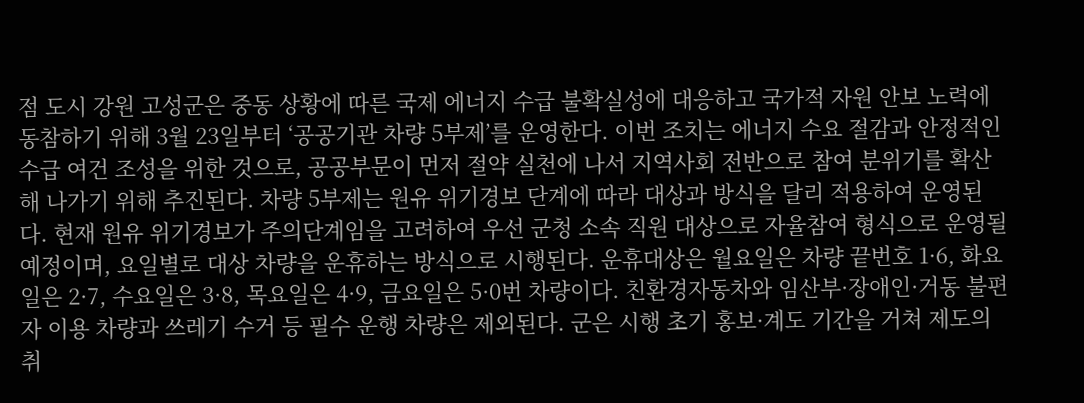점 도시 강원 고성군은 중동 상황에 따른 국제 에너지 수급 불확실성에 대응하고 국가적 자원 안보 노력에 동참하기 위해 3월 23일부터 ‘공공기관 차량 5부제’를 운영한다. 이번 조치는 에너지 수요 절감과 안정적인 수급 여건 조성을 위한 것으로, 공공부문이 먼저 절약 실천에 나서 지역사회 전반으로 참여 분위기를 확산해 나가기 위해 추진된다. 차량 5부제는 원유 위기경보 단계에 따라 대상과 방식을 달리 적용하여 운영된다. 현재 원유 위기경보가 주의단계임을 고려하여 우선 군청 소속 직원 대상으로 자율참여 형식으로 운영될 예정이며, 요일별로 대상 차량을 운휴하는 방식으로 시행된다. 운휴대상은 월요일은 차량 끝번호 1·6, 화요일은 2·7, 수요일은 3·8, 목요일은 4·9, 금요일은 5·0번 차량이다. 친환경자동차와 임산부·장애인·거동 불편자 이용 차량과 쓰레기 수거 등 필수 운행 차량은 제외된다. 군은 시행 초기 홍보·계도 기간을 거쳐 제도의 취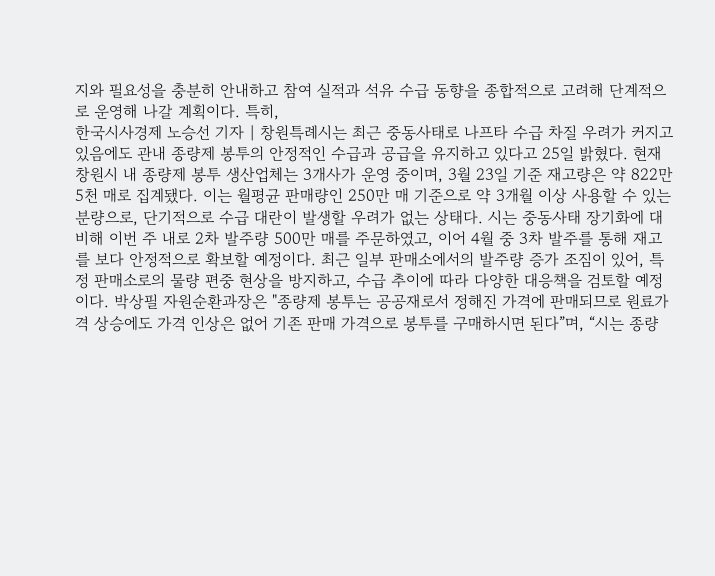지와 필요성을 충분히 안내하고 참여 실적과 석유 수급 동향을 종합적으로 고려해 단계적으로 운영해 나갈 계획이다. 특히,
한국시사경제 노승선 기자 | 창원특례시는 최근 중동사태로 나프타 수급 차질 우려가 커지고 있음에도 관내 종량제 봉투의 안정적인 수급과 공급을 유지하고 있다고 25일 밝혔다. 현재 창원시 내 종량제 봉투 생산업체는 3개사가 운영 중이며, 3월 23일 기준 재고량은 약 822만5천 매로 집계됐다. 이는 월평균 판매량인 250만 매 기준으로 약 3개월 이상 사용할 수 있는 분량으로, 단기적으로 수급 대란이 발생할 우려가 없는 상태다. 시는 중동사태 장기화에 대비해 이번 주 내로 2차 발주량 500만 매를 주문하였고, 이어 4월 중 3차 발주를 통해 재고를 보다 안정적으로 확보할 예정이다. 최근 일부 판매소에서의 발주량 증가 조짐이 있어, 특정 판매소로의 물량 편중 현상을 방지하고, 수급 추이에 따라 다양한 대응책을 검토할 예정이다. 박상필 자원순환과장은 "종량제 봉투는 공공재로서 정해진 가격에 판매되므로 원료가격 상승에도 가격 인상은 없어 기존 판매 가격으로 봉투를 구매하시면 된다”며, “시는 종량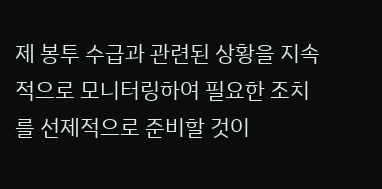제 봉투 수급과 관련된 상황을 지속적으로 모니터링하여 필요한 조치를 선제적으로 준비할 것이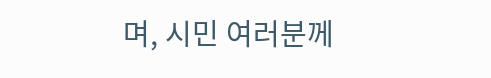며, 시민 여러분께